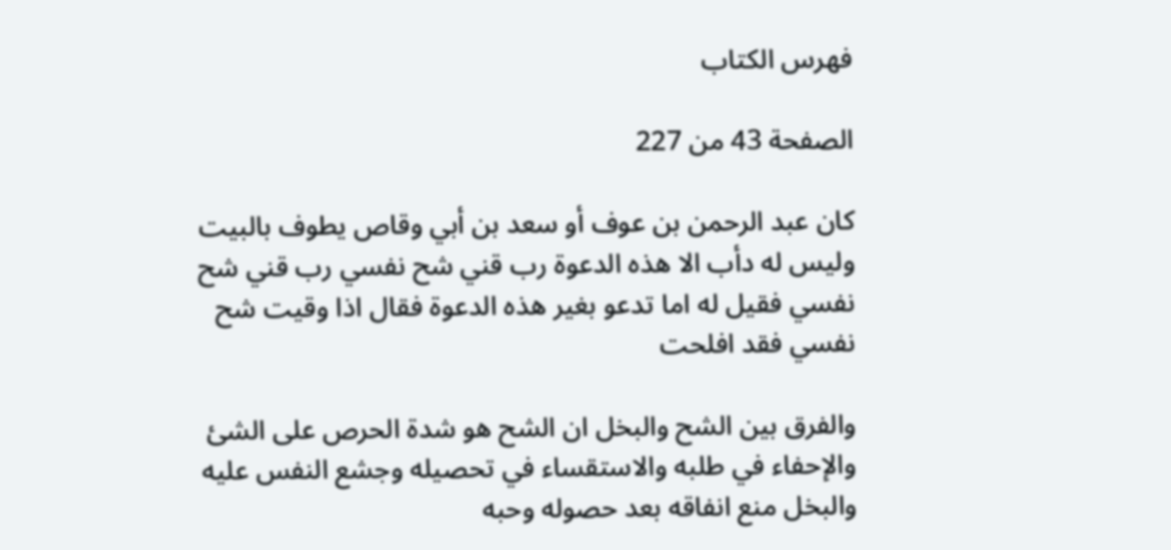فهرس الكتاب

الصفحة 43 من 227

كان عبد الرحمن بن عوف أو سعد بن أبي وقاص يطوف بالبيت وليس له دأب الا هذه الدعوة رب قني شح نفسي رب قني شح نفسي فقيل له اما تدعو بغير هذه الدعوة فقال اذا وقيت شح نفسي فقد افلحت

والفرق بين الشح والبخل ان الشح هو شدة الحرص على الشئ والإحفاء في طلبه والاستقساء في تحصيله وجشع النفس عليه والبخل منع انفاقه بعد حصوله وحبه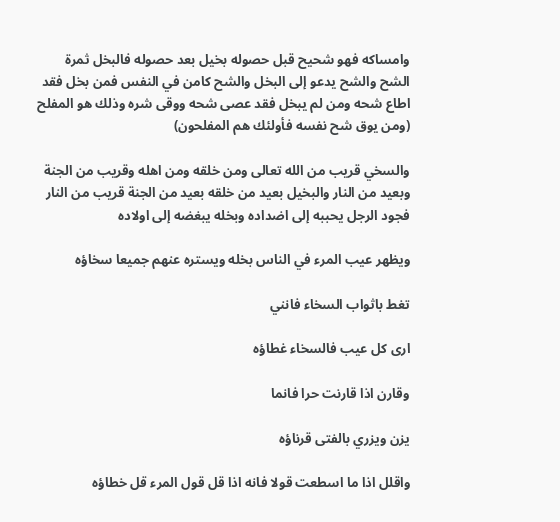وامساكه فهو شحيح قبل حصوله بخيل بعد حصوله فالبخل ثمرة الشح والشح يدعو إلى البخل والشح كامن في النفس فمن بخل فقد اطاع شحه ومن لم يبخل فقد عصى شحه ووقى شره وذلك هو المفلح (ومن يوق شح نفسه فأولئك هم المفلحون)

والسخي قريب من الله تعالى ومن خلقه ومن اهله وقريب من الجنة وبعيد من النار والبخيل بعيد من خلقه بعيد من الجنة قريب من النار فجود الرجل يحببه إلى اضداده وبخله يبغضه إلى اولاده

ويظهر عيب المرء في الناس بخله ويستره عنهم جميعا سخاؤه

تغط باثواب السخاء فانني

ارى كل عيب فالسخاء غطاؤه

وقارن اذا قارنت حرا فانما

يزن ويزري بالفتى قرناؤه

واقلل اذا ما اسطعت قولا فانه اذا قل قول المرء قل خطاؤه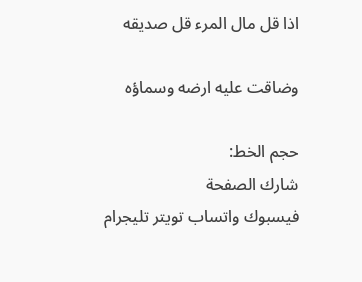اذا قل مال المرء قل صديقه

وضاقت عليه ارضه وسماؤه

حجم الخط:
شارك الصفحة
فيسبوك واتساب تويتر تليجرام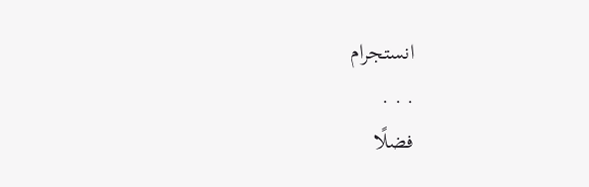انستجرام
. . .
فضلًا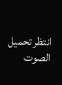انتظر تحميل الصوت